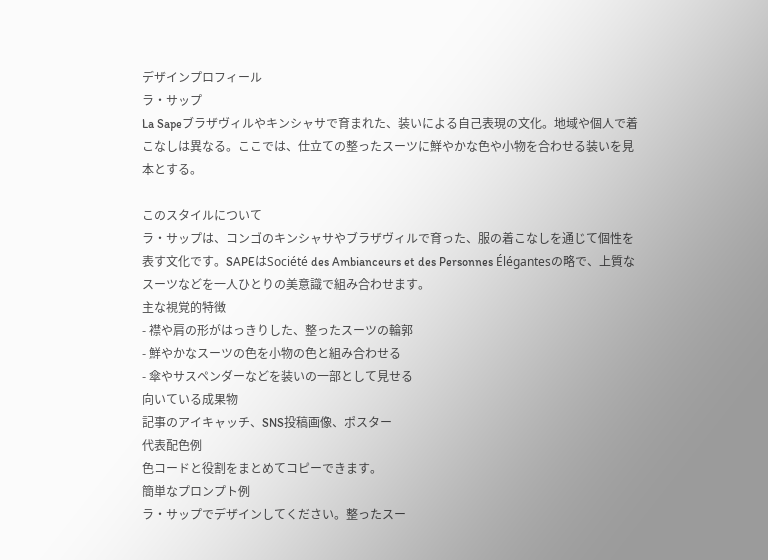デザインプロフィール
ラ・サップ
La Sapeブラザヴィルやキンシャサで育まれた、装いによる自己表現の文化。地域や個人で着こなしは異なる。ここでは、仕立ての整ったスーツに鮮やかな色や小物を合わせる装いを見本とする。

このスタイルについて
ラ・サップは、コンゴのキンシャサやブラザヴィルで育った、服の着こなしを通じて個性を表す文化です。SAPEはSociété des Ambianceurs et des Personnes Élégantesの略で、上質なスーツなどを一人ひとりの美意識で組み合わせます。
主な視覚的特徴
- 襟や肩の形がはっきりした、整ったスーツの輪郭
- 鮮やかなスーツの色を小物の色と組み合わせる
- 傘やサスペンダーなどを装いの一部として見せる
向いている成果物
記事のアイキャッチ、SNS投稿画像、ポスター
代表配色例
色コードと役割をまとめてコピーできます。
簡単なプロンプト例
ラ・サップでデザインしてください。整ったスー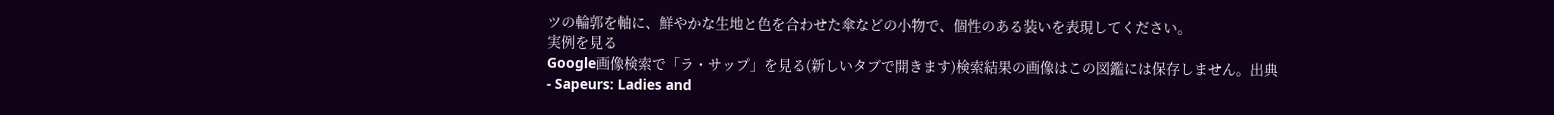ツの輪郭を軸に、鮮やかな生地と色を合わせた傘などの小物で、個性のある装いを表現してください。
実例を見る
Google画像検索で「ラ・サップ」を見る(新しいタブで開きます)検索結果の画像はこの図鑑には保存しません。出典
- Sapeurs: Ladies and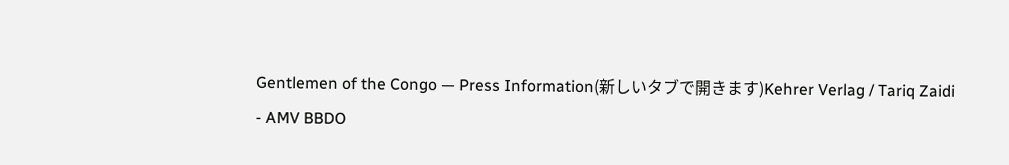Gentlemen of the Congo — Press Information(新しいタブで開きます)Kehrer Verlag / Tariq Zaidi
- AMV BBDO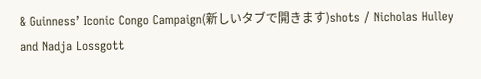& Guinness’ Iconic Congo Campaign(新しいタブで開きます)shots / Nicholas Hulley and Nadja Lossgott